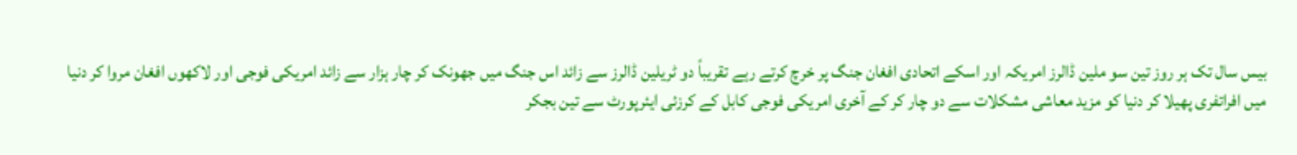بیس سال تک ہر روز تین سو ملین ڈالرز امریکہ اور اسکے اتحادی افغان جنگ پر خرچ کرتے رہے تقریباً دو ٹریلین ڈالرز سے زائد اس جنگ میں جھونک کر چار ہزار سے زائد امریکی فوجی اور لاکھوں افغان مروا کر دنیا میں افراتفری پھیلا کر دنیا کو مزید معاشی مشکلات سے دو چار کر کے آخری امریکی فوجی کابل کے کرزئی ایئرپورٹ سے تین بجکر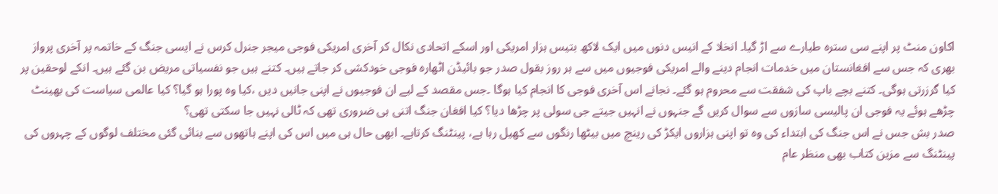اکاون منٹ پر اپنے سی سترہ طیارے سے اڑ گیا۔ انخلا کے انیس دنوں میں ایک لاکھ بتیس ہزار امریکی اور اسکے اتحادی نکال کر آخری امریکی فوجی میجر جنرل کرس نے ایسی جنگ کے خاتمہ پر آخری پرواز بھری کہ جس سے افغانستان میں خدمات انجام دینے والے امریکی فوجیوں میں سے ہر روز بقول صدر جو بائیڈن اٹھارہ فوجی خودکشی کر جاتے ہیں۔ کتنے ہیں جو نفسیاتی مریض بن گئے ہیں۔ انکے لوحقین پر کیا گرزرتی ہوگی۔ کتنے بچے باپ کی شفقت سے محروم ہو گئے۔ نجانے اس آخری فوجی کا انجام کیا ہوگا ۔جس مقصد کے لیے ان فوجیوں نے اپنی جانیں دیں ،کیا وہ پورا ہو گیا؟ کیا عالمی سیاست کی بھینٹ چڑھے ہوئے یہ فوجی ان پالیسی سازوں سے سوال کریں گے جنہوں نے انہیں جیتے جی سولی پر چڑھا دیا؟ کیا افغان جنگ اتنی ہی ضروری تھی کہ ٹالی نہیں جا سکتی تھی؟
صدر بش جس نے اس جنگ کی ابتداء کی وہ تو اپنی ہزاروں ایکڑ کی رینچ میں بیٹھا رنگوں سے کھیل رہا ہے، پینٹنگ کرتاہے۔ ابھی حال ہی میں اس کی اپنے ہاتھوں سے بنائی گئی مختلف لوگوں کے چہروں کی پینٹنگ سے مزین کتاب بھی منظر عام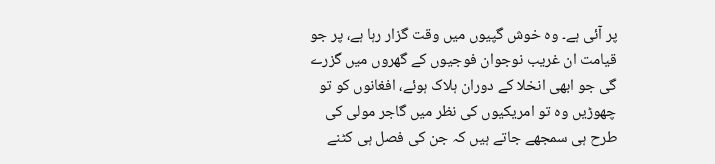پر آئی ہے۔ وہ خوش گپیوں میں وقت گزار رہا ہے، پر جو قیامت ان غریب نوجوان فوجیوں کے گھروں میں گزرے گی جو ابھی انخلا کے دوران ہلاک ہوئے، افغانوں کو تو چھوڑیں وہ تو امریکیوں کی نظر میں گاجر مولی کی طرح ہی سمجھے جاتے ہیں کہ جن کی فصل ہی کٹنے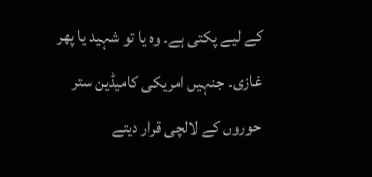کے لیے پکتی ہے۔ وہ یا تو شہید یا پھر غازی۔ جنہیں امریکی کامیڈین ستر حوروں کے لالچی قرار دیتے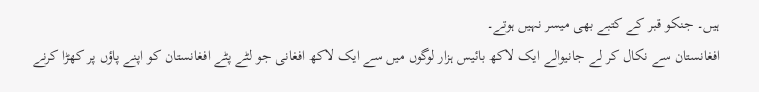ہیں۔ جنکو قبر کے کتبے بھی میسر نہیں ہوتے۔
افغانستان سے نکال کر لے جانیوالے ایک لاکھ بائیس ہزار لوگوں میں سے ایک لاکھ افغانی جو لٹے پٹے افغانستان کو اپنے پاؤں پر کھڑا کرنے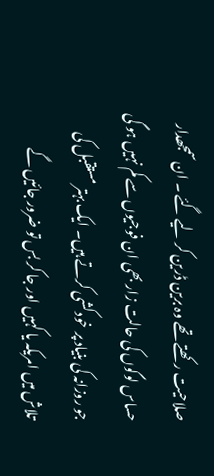صلاحیت رکھتے تھے وہ برین ڈرین کر لیے گئے ۔ ان سمجھدار حساس لوگوں کی حالت زار بھی ان فوجیوں سے کم نہیں ہو گی جو روزانہ کی بنیاد پر خودکشی کرتے ہیں۔ ایک بہتر مستقبل کی تلاش میں امریکہ یا کہیں اور جا کر بس تو ضرور جائیں گے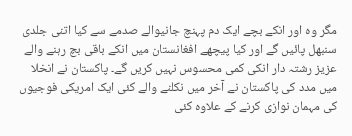مگر وہ اور انکے بچے ایک دم پہنچ جانیوالے صدمے سے کیا اتنی جلدی سنبھل پائیں گے اور کیا پیچھے افغانستان میں انکے باقی بچ رہنے والے عزیز رشتہ دار انکی کمی محسوس نہیں کریں گے۔ پاکستان نے انخلا میں مدد کی پاکستان نے آخر میں نکلنے والے کئی ایک امریکی فوجیوں کی مہمان نوازی کرنے کے علاوہ کئی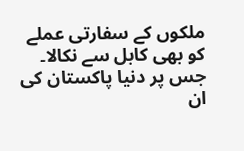ملکوں کے سفارتی عملے کو بھی کابل سے نکالا۔ جس پر دنیا پاکستان کی ان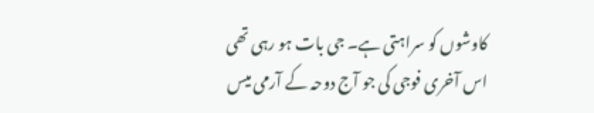کاوشوں کو سراہتی ہے۔ جی بات ہو رہی تھی اس آخری فوجی کی جو آج دوحہ کے آرمی میس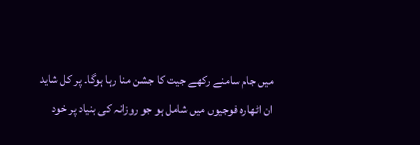میں جام سامنے رکھے جیت کا جشن منا رہا ہوگا۔ پر کل شاید ان اٹھارہ فوجیوں میں شامل ہو جو روزانہ کی بنیاد پر خود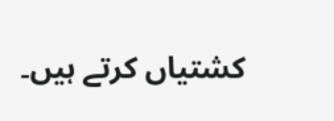کشتیاں کرتے ہیں۔